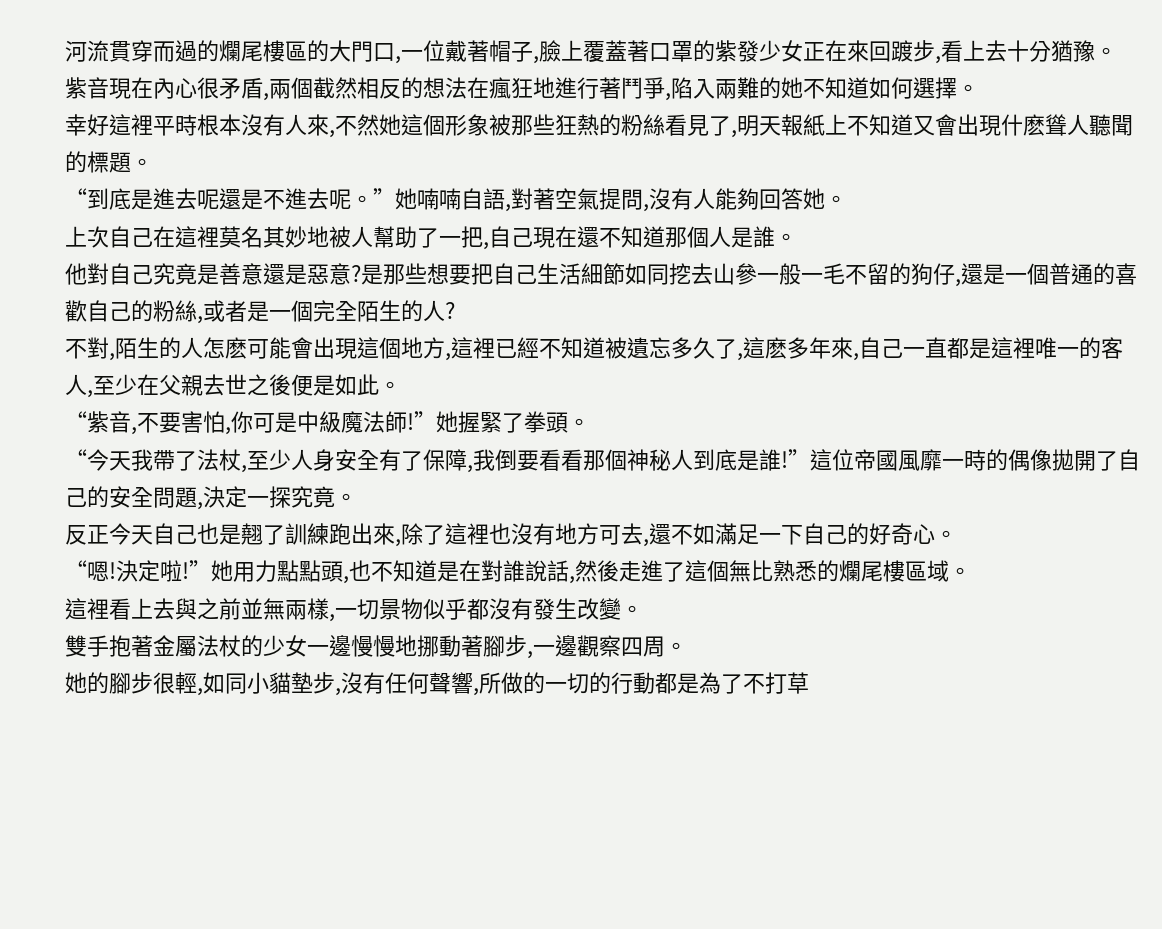河流貫穿而過的爛尾樓區的大門口,一位戴著帽子,臉上覆蓋著口罩的紫發少女正在來回踱步,看上去十分猶豫。
紫音現在內心很矛盾,兩個截然相反的想法在瘋狂地進行著鬥爭,陷入兩難的她不知道如何選擇。
幸好這裡平時根本沒有人來,不然她這個形象被那些狂熱的粉絲看見了,明天報紙上不知道又會出現什麽聳人聽聞的標題。
“到底是進去呢還是不進去呢。”她喃喃自語,對著空氣提問,沒有人能夠回答她。
上次自己在這裡莫名其妙地被人幫助了一把,自己現在還不知道那個人是誰。
他對自己究竟是善意還是惡意?是那些想要把自己生活細節如同挖去山參一般一毛不留的狗仔,還是一個普通的喜歡自己的粉絲,或者是一個完全陌生的人?
不對,陌生的人怎麽可能會出現這個地方,這裡已經不知道被遺忘多久了,這麽多年來,自己一直都是這裡唯一的客人,至少在父親去世之後便是如此。
“紫音,不要害怕,你可是中級魔法師!”她握緊了拳頭。
“今天我帶了法杖,至少人身安全有了保障,我倒要看看那個神秘人到底是誰!”這位帝國風靡一時的偶像拋開了自己的安全問題,決定一探究竟。
反正今天自己也是翹了訓練跑出來,除了這裡也沒有地方可去,還不如滿足一下自己的好奇心。
“嗯!決定啦!”她用力點點頭,也不知道是在對誰說話,然後走進了這個無比熟悉的爛尾樓區域。
這裡看上去與之前並無兩樣,一切景物似乎都沒有發生改變。
雙手抱著金屬法杖的少女一邊慢慢地挪動著腳步,一邊觀察四周。
她的腳步很輕,如同小貓墊步,沒有任何聲響,所做的一切的行動都是為了不打草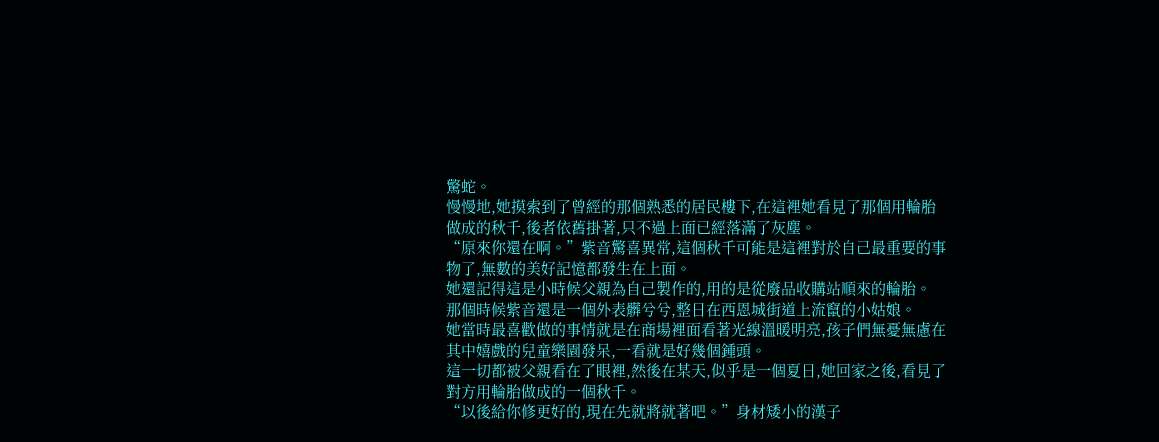驚蛇。
慢慢地,她摸索到了曾經的那個熟悉的居民樓下,在這裡她看見了那個用輪胎做成的秋千,後者依舊掛著,只不過上面已經落滿了灰塵。
“原來你還在啊。”紫音驚喜異常,這個秋千可能是這裡對於自己最重要的事物了,無數的美好記憶都發生在上面。
她還記得這是小時候父親為自己製作的,用的是從廢品收購站順來的輪胎。
那個時候紫音還是一個外表髒兮兮,整日在西恩城街道上流竄的小姑娘。
她當時最喜歡做的事情就是在商場裡面看著光線溫暖明亮,孩子們無憂無慮在其中嬉戲的兒童樂園發呆,一看就是好幾個鍾頭。
這一切都被父親看在了眼裡,然後在某天,似乎是一個夏日,她回家之後,看見了對方用輪胎做成的一個秋千。
“以後給你修更好的,現在先就將就著吧。”身材矮小的漢子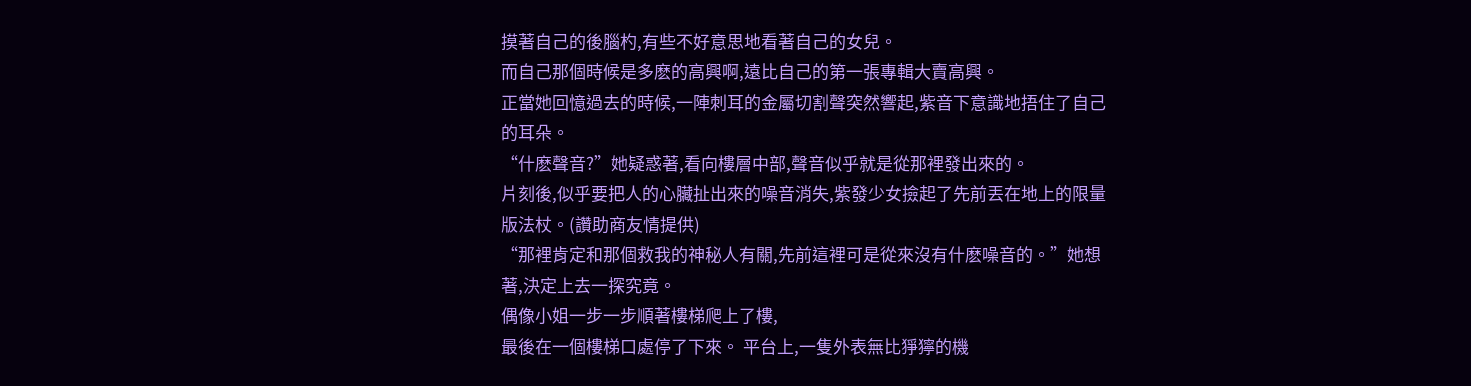摸著自己的後腦杓,有些不好意思地看著自己的女兒。
而自己那個時候是多麽的高興啊,遠比自己的第一張專輯大賣高興。
正當她回憶過去的時候,一陣刺耳的金屬切割聲突然響起,紫音下意識地捂住了自己的耳朵。
“什麽聲音?”她疑惑著,看向樓層中部,聲音似乎就是從那裡發出來的。
片刻後,似乎要把人的心臟扯出來的噪音消失,紫發少女撿起了先前丟在地上的限量版法杖。(讚助商友情提供)
“那裡肯定和那個救我的神秘人有關,先前這裡可是從來沒有什麽噪音的。”她想著,決定上去一探究竟。
偶像小姐一步一步順著樓梯爬上了樓,
最後在一個樓梯口處停了下來。 平台上,一隻外表無比猙獰的機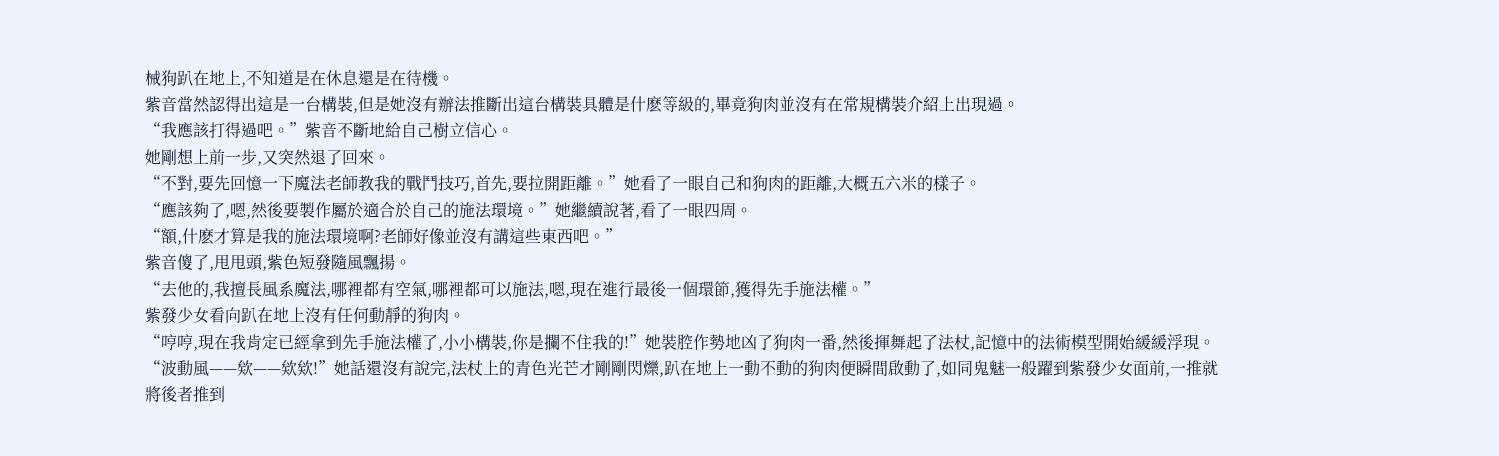械狗趴在地上,不知道是在休息還是在待機。
紫音當然認得出這是一台構裝,但是她沒有辦法推斷出這台構裝具體是什麽等級的,畢竟狗肉並沒有在常規構裝介紹上出現過。
“我應該打得過吧。”紫音不斷地給自己樹立信心。
她剛想上前一步,又突然退了回來。
“不對,要先回憶一下魔法老師教我的戰鬥技巧,首先,要拉開距離。”她看了一眼自己和狗肉的距離,大概五六米的樣子。
“應該夠了,嗯,然後要製作屬於適合於自己的施法環境。”她繼續說著,看了一眼四周。
“額,什麽才算是我的施法環境啊?老師好像並沒有講這些東西吧。”
紫音傻了,甩甩頭,紫色短發隨風飄揚。
“去他的,我擅長風系魔法,哪裡都有空氣,哪裡都可以施法,嗯,現在進行最後一個環節,獲得先手施法權。”
紫發少女看向趴在地上沒有任何動靜的狗肉。
“哼哼,現在我肯定已經拿到先手施法權了,小小構裝,你是攔不住我的!”她裝腔作勢地凶了狗肉一番,然後揮舞起了法杖,記憶中的法術模型開始緩緩浮現。
“波動風——欸——欸欸!”她話還沒有說完,法杖上的青色光芒才剛剛閃爍,趴在地上一動不動的狗肉便瞬間啟動了,如同鬼魅一般躍到紫發少女面前,一推就將後者推到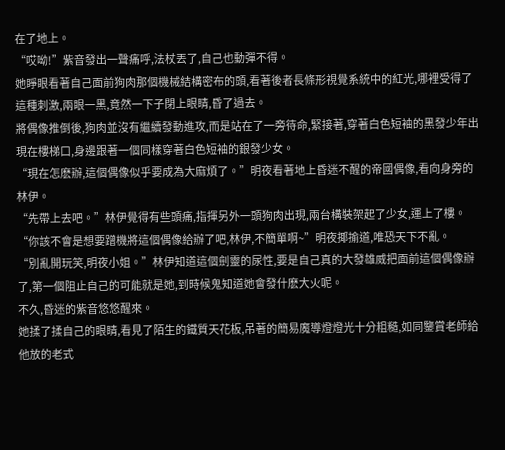在了地上。
“哎呦!”紫音發出一聲痛呼,法杖丟了,自己也動彈不得。
她睜眼看著自己面前狗肉那個機械結構密布的頭,看著後者長條形視覺系統中的紅光,哪裡受得了這種刺激,兩眼一黑,竟然一下子閉上眼睛,昏了過去。
將偶像推倒後,狗肉並沒有繼續發動進攻,而是站在了一旁待命,緊接著,穿著白色短袖的黑發少年出現在樓梯口,身邊跟著一個同樣穿著白色短袖的銀發少女。
“現在怎麽辦,這個偶像似乎要成為大麻煩了。”明夜看著地上昏迷不醒的帝國偶像,看向身旁的林伊。
“先帶上去吧。”林伊覺得有些頭痛,指揮另外一頭狗肉出現,兩台構裝架起了少女,運上了樓。
“你該不會是想要蹭機將這個偶像給辦了吧,林伊,不簡單啊~”明夜揶揄道,唯恐天下不亂。
“別亂開玩笑,明夜小姐。”林伊知道這個劍靈的尿性,要是自己真的大發雄威把面前這個偶像辦了,第一個阻止自己的可能就是她,到時候鬼知道她會發什麽大火呢。
不久,昏迷的紫音悠悠醒來。
她揉了揉自己的眼睛,看見了陌生的鐵質天花板,吊著的簡易魔導燈燈光十分粗糙,如同鑒賞老師給他放的老式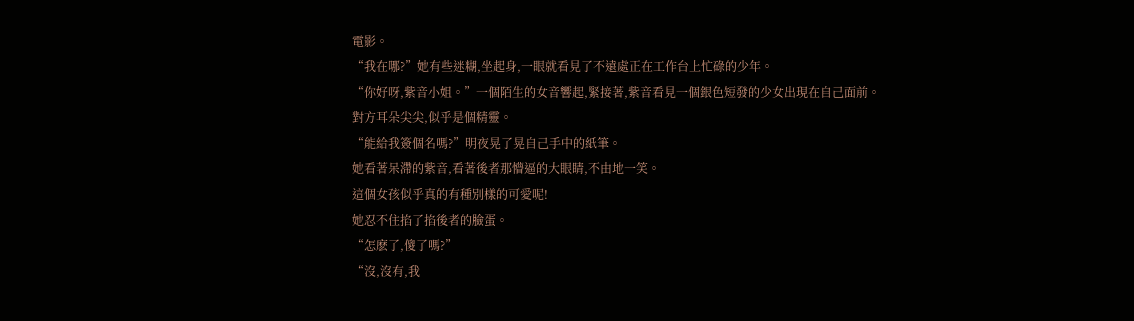電影。
“我在哪?”她有些迷糊,坐起身,一眼就看見了不遠處正在工作台上忙碌的少年。
“你好呀,紫音小姐。”一個陌生的女音響起,緊接著,紫音看見一個銀色短發的少女出現在自己面前。
對方耳朵尖尖,似乎是個精靈。
“能給我簽個名嗎?”明夜晃了晃自己手中的紙筆。
她看著呆滯的紫音,看著後者那懵逼的大眼睛,不由地一笑。
這個女孩似乎真的有種別樣的可愛呢!
她忍不住掐了掐後者的臉蛋。
“怎麽了,傻了嗎?”
“沒,沒有,我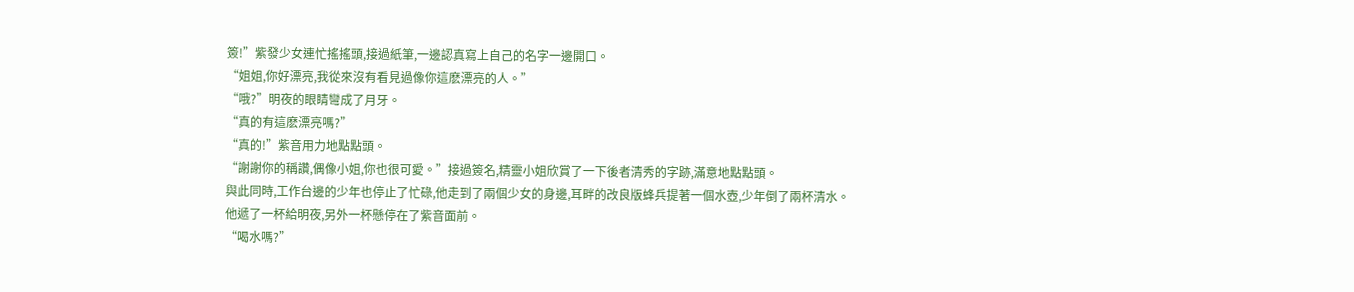簽!”紫發少女連忙搖搖頭,接過紙筆,一邊認真寫上自己的名字一邊開口。
“姐姐,你好漂亮,我從來沒有看見過像你這麽漂亮的人。”
“哦?”明夜的眼睛彎成了月牙。
“真的有這麽漂亮嗎?”
“真的!”紫音用力地點點頭。
“謝謝你的稱讚,偶像小姐,你也很可愛。”接過簽名,精靈小姐欣賞了一下後者清秀的字跡,滿意地點點頭。
與此同時,工作台邊的少年也停止了忙碌,他走到了兩個少女的身邊,耳畔的改良版蜂兵提著一個水壺,少年倒了兩杯清水。
他遞了一杯給明夜,另外一杯懸停在了紫音面前。
“喝水嗎?”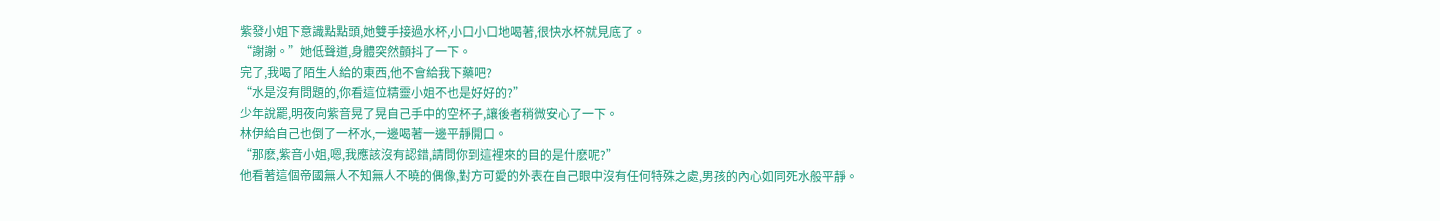紫發小姐下意識點點頭,她雙手接過水杯,小口小口地喝著,很快水杯就見底了。
“謝謝。”她低聲道,身體突然顫抖了一下。
完了,我喝了陌生人給的東西,他不會給我下藥吧?
“水是沒有問題的,你看這位精靈小姐不也是好好的?”
少年說罷,明夜向紫音晃了晃自己手中的空杯子,讓後者稍微安心了一下。
林伊給自己也倒了一杯水,一邊喝著一邊平靜開口。
“那麽,紫音小姐,嗯,我應該沒有認錯,請問你到這裡來的目的是什麽呢?”
他看著這個帝國無人不知無人不曉的偶像,對方可愛的外表在自己眼中沒有任何特殊之處,男孩的內心如同死水般平靜。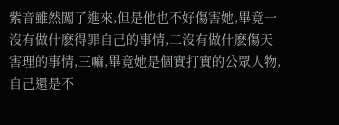紫音雖然闖了進來,但是他也不好傷害她,畢竟一沒有做什麽得罪自己的事情,二沒有做什麽傷天害理的事情,三嘛,畢竟她是個實打實的公眾人物,自己還是不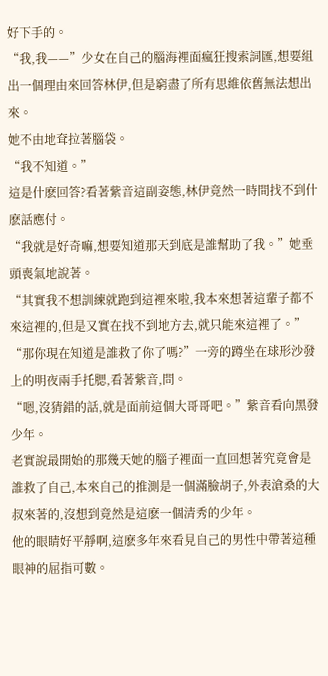好下手的。
“我,我——”少女在自己的腦海裡面瘋狂搜索詞匯,想要組出一個理由來回答林伊,但是窮盡了所有思維依舊無法想出來。
她不由地耷拉著腦袋。
“我不知道。”
這是什麽回答?看著紫音這副姿態,林伊竟然一時間找不到什麽話應付。
“我就是好奇嘛,想要知道那天到底是誰幫助了我。”她垂頭喪氣地說著。
“其實我不想訓練就跑到這裡來啦,我本來想著這輩子都不來這裡的,但是又實在找不到地方去,就只能來這裡了。”
“那你現在知道是誰救了你了嗎?”一旁的蹲坐在球形沙發上的明夜兩手托腮,看著紫音,問。
“嗯,沒猜錯的話,就是面前這個大哥哥吧。”紫音看向黑發少年。
老實說最開始的那幾天她的腦子裡面一直回想著究竟會是誰救了自己,本來自己的推測是一個滿臉胡子,外表滄桑的大叔來著的,沒想到竟然是這麽一個清秀的少年。
他的眼睛好平靜啊,這麽多年來看見自己的男性中帶著這種眼神的屈指可數。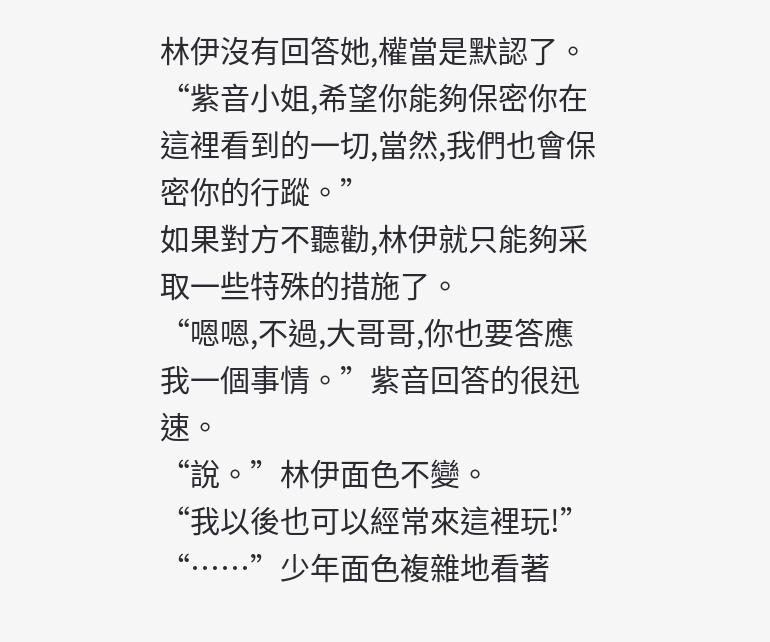林伊沒有回答她,權當是默認了。
“紫音小姐,希望你能夠保密你在這裡看到的一切,當然,我們也會保密你的行蹤。”
如果對方不聽勸,林伊就只能夠采取一些特殊的措施了。
“嗯嗯,不過,大哥哥,你也要答應我一個事情。”紫音回答的很迅速。
“說。”林伊面色不變。
“我以後也可以經常來這裡玩!”
“……”少年面色複雜地看著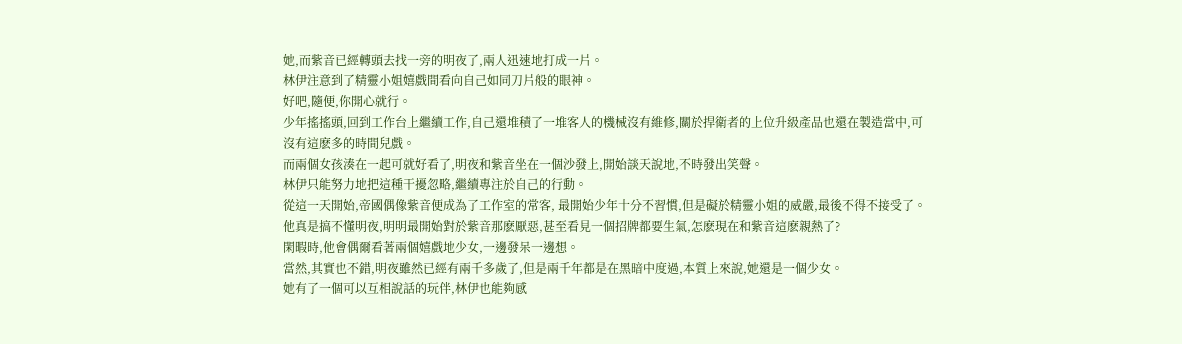她,而紫音已經轉頭去找一旁的明夜了,兩人迅速地打成一片。
林伊注意到了精靈小姐嬉戲間看向自己如同刀片般的眼神。
好吧,隨便,你開心就行。
少年搖搖頭,回到工作台上繼續工作,自己還堆積了一堆客人的機械沒有維修,關於捍衛者的上位升級產品也還在製造當中,可沒有這麽多的時間兒戲。
而兩個女孩湊在一起可就好看了,明夜和紫音坐在一個沙發上,開始談天說地,不時發出笑聲。
林伊只能努力地把這種干擾忽略,繼續專注於自己的行動。
從這一天開始,帝國偶像紫音便成為了工作室的常客, 最開始少年十分不習慣,但是礙於精靈小姐的威嚴,最後不得不接受了。
他真是搞不懂明夜,明明最開始對於紫音那麽厭惡,甚至看見一個招牌都要生氣,怎麽現在和紫音這麽親熱了?
閑暇時,他會偶爾看著兩個嬉戲地少女,一邊發呆一邊想。
當然,其實也不錯,明夜雖然已經有兩千多歲了,但是兩千年都是在黑暗中度過,本質上來說,她還是一個少女。
她有了一個可以互相說話的玩伴,林伊也能夠感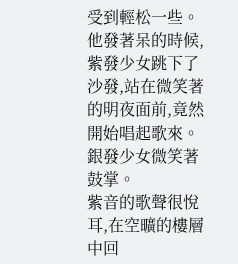受到輕松一些。
他發著呆的時候,紫發少女跳下了沙發,站在微笑著的明夜面前,竟然開始唱起歌來。
銀發少女微笑著鼓掌。
紫音的歌聲很悅耳,在空曠的樓層中回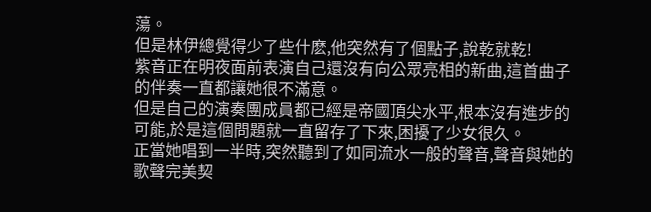蕩。
但是林伊總覺得少了些什麽,他突然有了個點子,說乾就乾!
紫音正在明夜面前表演自己還沒有向公眾亮相的新曲,這首曲子的伴奏一直都讓她很不滿意。
但是自己的演奏團成員都已經是帝國頂尖水平,根本沒有進步的可能,於是這個問題就一直留存了下來,困擾了少女很久。
正當她唱到一半時,突然聽到了如同流水一般的聲音,聲音與她的歌聲完美契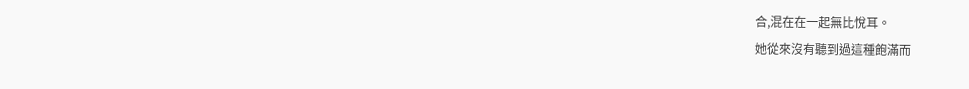合,混在在一起無比悅耳。
她從來沒有聽到過這種飽滿而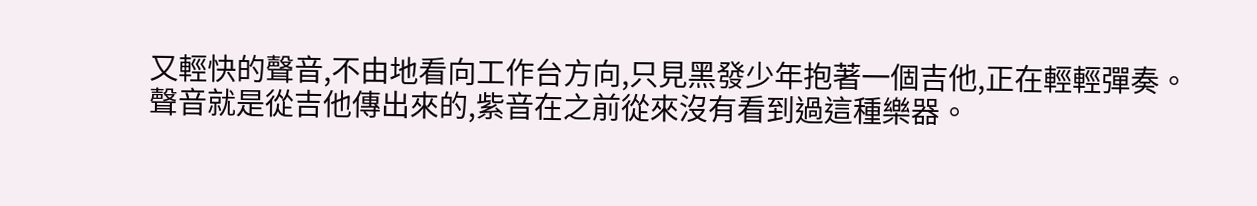又輕快的聲音,不由地看向工作台方向,只見黑發少年抱著一個吉他,正在輕輕彈奏。
聲音就是從吉他傳出來的,紫音在之前從來沒有看到過這種樂器。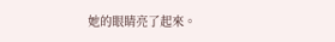她的眼睛亮了起來。